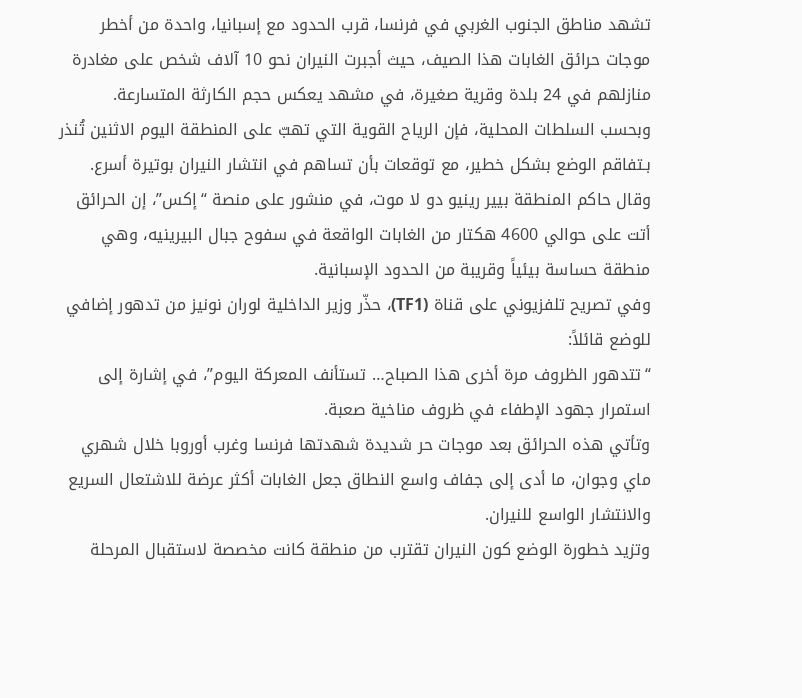تشهد مناطق الجنوب الغربي في فرنسا، قرب الحدود مع إسبانيا، واحدة من أخطر موجات حرائق الغابات هذا الصيف، حيث أجبرت النيران نحو 10 آلاف شخص على مغادرة منازلهم في 24 بلدة وقرية صغيرة، في مشهد يعكس حجم الكارثة المتسارعة.
وبحسب السلطات المحلية، فإن الرياح القوية التي تهبّ على المنطقة اليوم الاثنين تُنذر بـتفاقم الوضع بشكل خطير، مع توقعات بأن تساهم في انتشار النيران بوتيرة أسرع.
وقال حاكم المنطقة بيير رينيو دو لا موت، في منشور على منصة “إكس”، إن الحرائق أتت على حوالي 4600 هكتار من الغابات الواقعة في سفوح جبال البيرينيه، وهي منطقة حساسة بيئياً وقريبة من الحدود الإسبانية.
وفي تصريح تلفزيوني على قناة (TF1)، حذّر وزير الداخلية لوران نونيز من تدهور إضافي للوضع قائلاً:
“تتدهور الظروف مرة أخرى هذا الصباح… تستأنف المعركة اليوم”، في إشارة إلى استمرار جهود الإطفاء في ظروف مناخية صعبة.
وتأتي هذه الحرائق بعد موجات حر شديدة شهدتها فرنسا وغرب أوروبا خلال شهري ماي وجوان، ما أدى إلى جفاف واسع النطاق جعل الغابات أكثر عرضة للاشتعال السريع والانتشار الواسع للنيران.
وتزيد خطورة الوضع كون النيران تقترب من منطقة كانت مخصصة لاستقبال المرحلة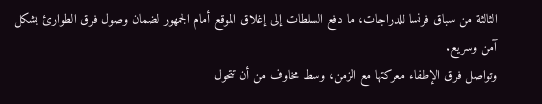الثالثة من سباق فرنسا للدراجات، ما دفع السلطات إلى إغلاق الموقع أمام الجمهور لضمان وصول فرق الطوارئ بشكل آمن وسريع.
وتواصل فرق الإطفاء معركتها مع الزمن، وسط مخاوف من أن تتحول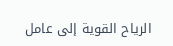الرياح القوية إلى عامل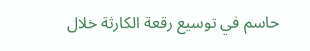حاسم في توسيع رقعة الكارثة خلال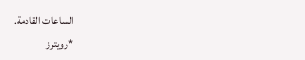الساعات القادمة.
*رويترز